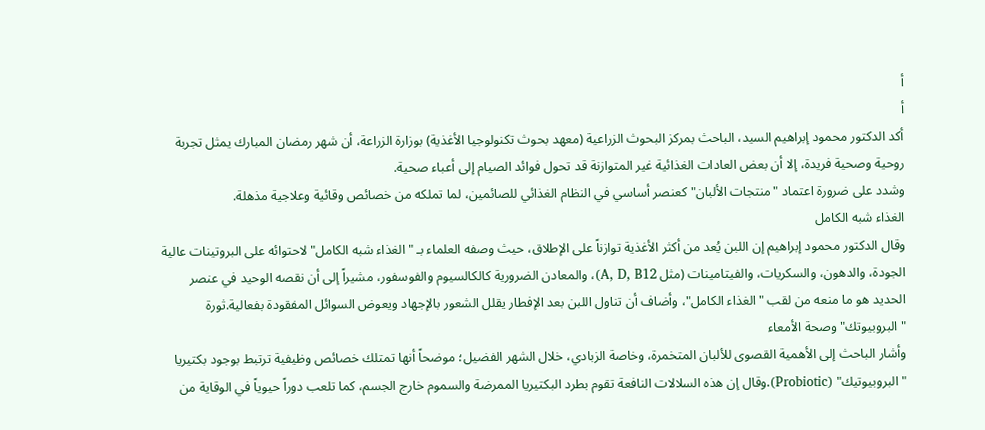أ
أ
أكد الدكتور محمود إبراهيم السيد، الباحث بمركز البحوث الزراعية (معهد بحوث تكنولوجيا الأغذية) بوزارة الزراعة، أن شهر رمضان المبارك يمثل تجربة روحية وصحية فريدة، إلا أن بعض العادات الغذائية غير المتوازنة قد تحول فوائد الصيام إلى أعباء صحية.
وشدد على ضرورة اعتماد "منتجات الألبان" كعنصر أساسي في النظام الغذائي للصائمين، لما تملكه من خصائص وقائية وعلاجية مذهلة.
الغذاء شبه الكامل
وقال الدكتور محمود إبراهيم إن اللبن يُعد من أكثر الأغذية توازناً على الإطلاق، حيث وصفه العلماء بـ "الغذاء شبه الكامل" لاحتوائه على البروتينات عالية الجودة، والدهون، والسكريات، والفيتامينات (مثل A, D, B12)، والمعادن الضرورية كالكالسيوم والفوسفور، مشيراً إلى أن نقصه الوحيد في عنصر الحديد هو ما منعه من لقب "الغذاء الكامل"، وأضاف أن تناول اللبن بعد الإفطار يقلل الشعور بالإجهاد ويعوض السوائل المفقودة بفعالية.ثورة "البروبيوتك" وصحة الأمعاء
وأشار الباحث إلى الأهمية القصوى للألبان المتخمرة، وخاصة الزبادي، خلال الشهر الفضيل؛ موضحاً أنها تمتلك خصائص وظيفية ترتبط بوجود بكتيريا "البروبيوتيك" (Probiotic).وقال إن هذه السلالات النافعة تقوم بطرد البكتيريا الممرضة والسموم خارج الجسم، كما تلعب دوراً حيوياً في الوقاية من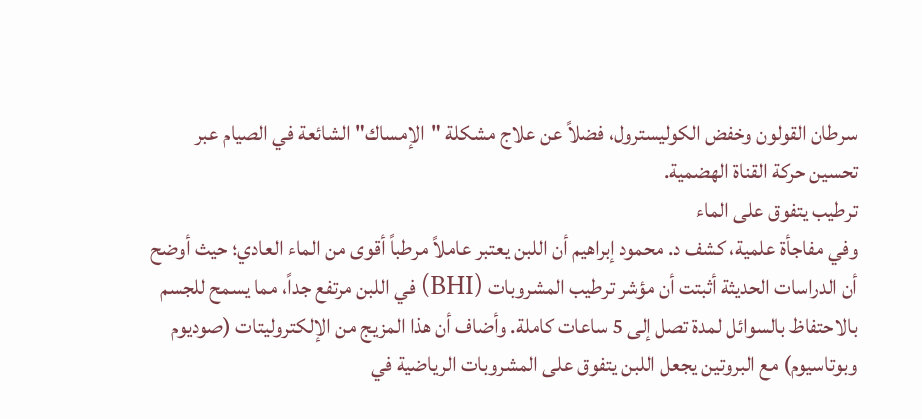سرطان القولون وخفض الكوليسترول، فضلاً عن علاج مشكلة "الإمساك" الشائعة في الصيام عبر تحسين حركة القناة الهضمية.
ترطيب يتفوق على الماء
وفي مفاجأة علمية، كشف د. محمود إبراهيم أن اللبن يعتبر عاملاً مرطباً أقوى من الماء العادي؛ حيث أوضح أن الدراسات الحديثة أثبتت أن مؤشر ترطيب المشروبات (BHI) في اللبن مرتفع جداً، مما يسمح للجسم بالاحتفاظ بالسوائل لمدة تصل إلى 5 ساعات كاملة. وأضاف أن هذا المزيج من الإلكتروليتات (صوديوم وبوتاسيوم) مع البروتين يجعل اللبن يتفوق على المشروبات الرياضية في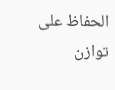الحفاظ على توازن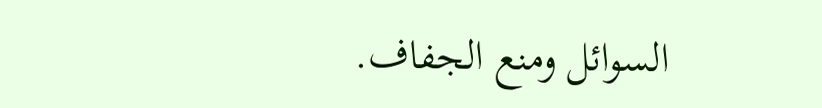السوائل ومنع الجفاف.